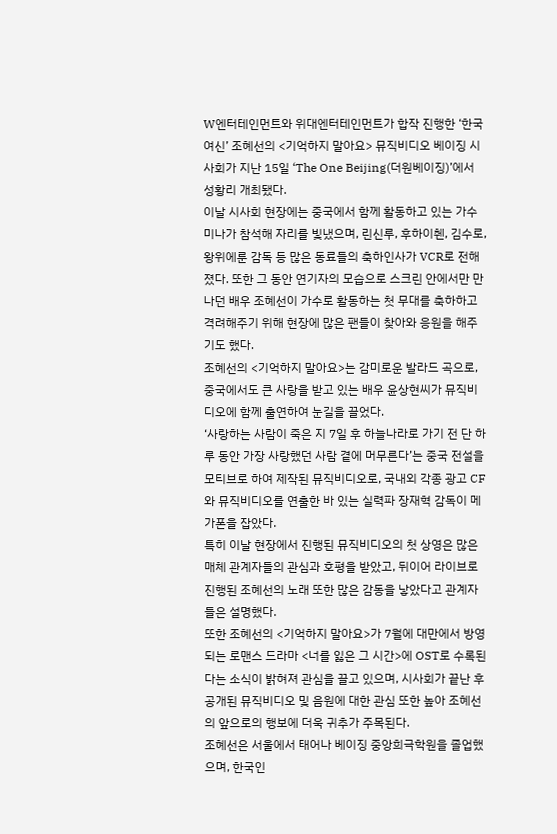W엔터테인먼트와 위대엔터테인먼트가 합작 진행한 ‘한국 여신’ 조혜선의 <기억하지 말아요> 뮤직비디오 베이징 시사회가 지난 15일 ‘The One Beijing(더원베이징)’에서 성황리 개최됐다.
이날 시사회 현장에는 중국에서 함께 활동하고 있는 가수 미나가 참석해 자리를 빛냈으며, 린신루, 후하이췐, 김수로, 왕위에룬 감독 등 많은 동료들의 축하인사가 VCR로 전해졌다. 또한 그 동안 연기자의 모습으로 스크린 안에서만 만나던 배우 조혜선이 가수로 활동하는 첫 무대를 축하하고 격려해주기 위해 현장에 많은 팬들이 찾아와 응원을 해주기도 했다.
조혜선의 <기억하지 말아요>는 감미로운 발라드 곡으로, 중국에서도 큰 사랑을 받고 있는 배우 윤상현씨가 뮤직비디오에 함께 출연하여 눈길을 끌었다.
‘사랑하는 사람이 죽은 지 7일 후 하늘나라로 가기 전 단 하루 동안 가장 사랑했던 사람 곁에 머무른다’는 중국 전설을 모티브로 하여 제작된 뮤직비디오로, 국내외 각종 광고 CF와 뮤직비디오를 연출한 바 있는 실력파 장재혁 감독이 메가폰을 잡았다.
특히 이날 현장에서 진행된 뮤직비디오의 첫 상영은 많은 매체 관계자들의 관심과 호평을 받았고, 뒤이어 라이브로 진행된 조혜선의 노래 또한 많은 감동을 낳았다고 관계자들은 설명했다.
또한 조혜선의 <기억하지 말아요>가 7월에 대만에서 방영되는 로맨스 드라마 <너를 잃은 그 시간>에 OST로 수록된다는 소식이 밝혀져 관심을 끌고 있으며, 시사회가 끝난 후 공개된 뮤직비디오 및 음원에 대한 관심 또한 높아 조혜선의 앞으로의 행보에 더욱 귀추가 주목된다.
조혜선은 서울에서 태어나 베이징 중앙희극학원을 졸업했으며, 한국인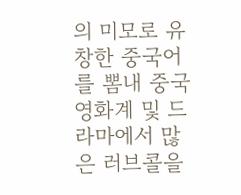의 미모로 유창한 중국어를 뽐내 중국 영화계 및 드라마에서 많은 러브콜을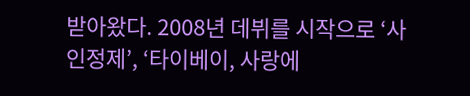받아왔다. 2008년 데뷔를 시작으로 ‘사인정제’, ‘타이베이, 사랑에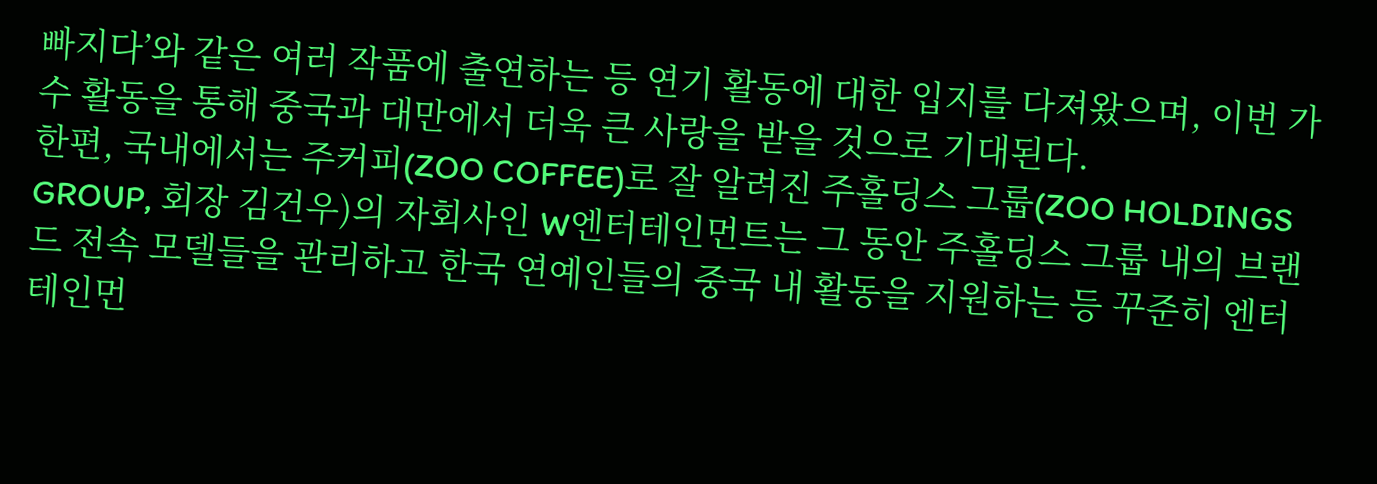빠지다’와 같은 여러 작품에 출연하는 등 연기 활동에 대한 입지를 다져왔으며, 이번 가수 활동을 통해 중국과 대만에서 더욱 큰 사랑을 받을 것으로 기대된다.
한편, 국내에서는 주커피(ZOO COFFEE)로 잘 알려진 주홀딩스 그룹(ZOO HOLDINGS GROUP, 회장 김건우)의 자회사인 W엔터테인먼트는 그 동안 주홀딩스 그룹 내의 브랜드 전속 모델들을 관리하고 한국 연예인들의 중국 내 활동을 지원하는 등 꾸준히 엔터테인먼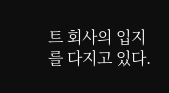트 회사의 입지를 다지고 있다.